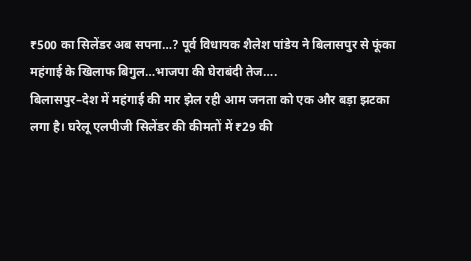₹500 का सिलेंडर अब सपना…? पूर्व विधायक शैलेश पांडेय ने बिलासपुर से फूंका महंगाई के खिलाफ बिगुल…भाजपा की घेराबंदी तेज….
बिलासपुर–देश में महंगाई की मार झेल रही आम जनता को एक और बड़ा झटका लगा है। घरेलू एलपीजी सिलेंडर की कीमतों में ₹29 की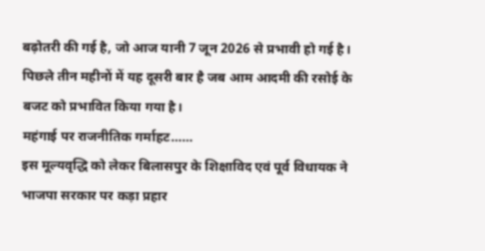बढ़ोतरी की गई है, जो आज यानी 7 जून 2026 से प्रभावी हो गई है। पिछले तीन महीनों में यह दूसरी बार है जब आम आदमी की रसोई के बजट को प्रभावित किया गया है।
महंगाई पर राजनीतिक गर्माहट……
इस मूल्यवृद्धि को लेकर बिलासपुर के शिक्षाविद एवं पूर्व विधायक ने भाजपा सरकार पर कड़ा प्रहार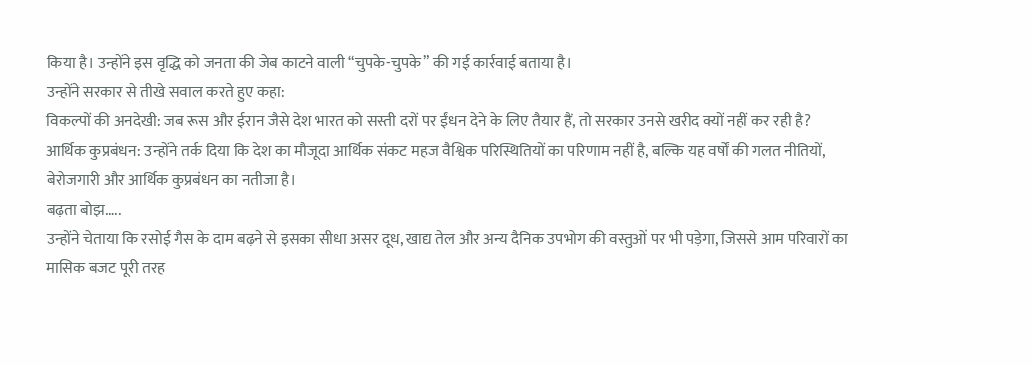किया है। उन्होंने इस वृद्धि को जनता की जेब काटने वाली “चुपके-चुपके” की गई कार्रवाई बताया है।
उन्होंने सरकार से तीखे सवाल करते हुए कहा:
विकल्पों की अनदेखी: जब रूस और ईरान जैसे देश भारत को सस्ती दरों पर ईंधन देने के लिए तैयार हैं, तो सरकार उनसे खरीद क्यों नहीं कर रही है?
आर्थिक कुप्रबंधन: उन्होंने तर्क दिया कि देश का मौजूदा आर्थिक संकट महज वैश्विक परिस्थितियों का परिणाम नहीं है, बल्कि यह वर्षों की गलत नीतियों, बेरोजगारी और आर्थिक कुप्रबंधन का नतीजा है।
बढ़ता बोझ…..
उन्होंने चेताया कि रसोई गैस के दाम बढ़ने से इसका सीधा असर दूध, खाद्य तेल और अन्य दैनिक उपभोग की वस्तुओं पर भी पड़ेगा, जिससे आम परिवारों का मासिक बजट पूरी तरह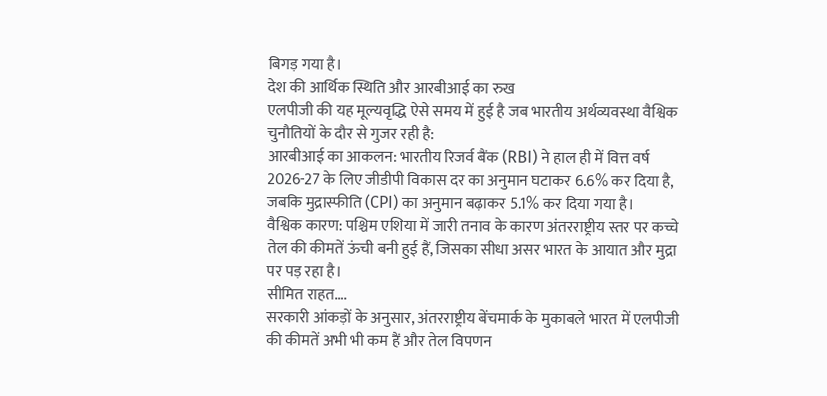बिगड़ गया है।
देश की आर्थिक स्थिति और आरबीआई का रुख
एलपीजी की यह मूल्यवृद्धि ऐसे समय में हुई है जब भारतीय अर्थव्यवस्था वैश्विक चुनौतियों के दौर से गुजर रही है:
आरबीआई का आकलन: भारतीय रिजर्व बैंक (RBI) ने हाल ही में वित्त वर्ष 2026-27 के लिए जीडीपी विकास दर का अनुमान घटाकर 6.6% कर दिया है, जबकि मुद्रास्फीति (CPI) का अनुमान बढ़ाकर 5.1% कर दिया गया है।
वैश्विक कारण: पश्चिम एशिया में जारी तनाव के कारण अंतरराष्ट्रीय स्तर पर कच्चे तेल की कीमतें ऊंची बनी हुई हैं, जिसका सीधा असर भारत के आयात और मुद्रा पर पड़ रहा है।
सीमित राहत….
सरकारी आंकड़ों के अनुसार, अंतरराष्ट्रीय बेंचमार्क के मुकाबले भारत में एलपीजी की कीमतें अभी भी कम हैं और तेल विपणन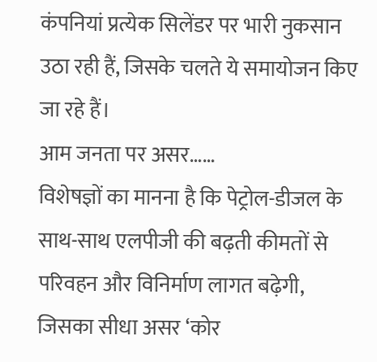कंपनियां प्रत्येक सिलेंडर पर भारी नुकसान उठा रही हैं, जिसके चलते ये समायोजन किए जा रहे हैं।
आम जनता पर असर……
विशेषज्ञों का मानना है कि पेट्रोल-डीजल के साथ-साथ एलपीजी की बढ़ती कीमतों से परिवहन और विनिर्माण लागत बढ़ेगी, जिसका सीधा असर ‘कोर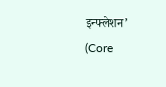इन्फ्लेशन’ (Core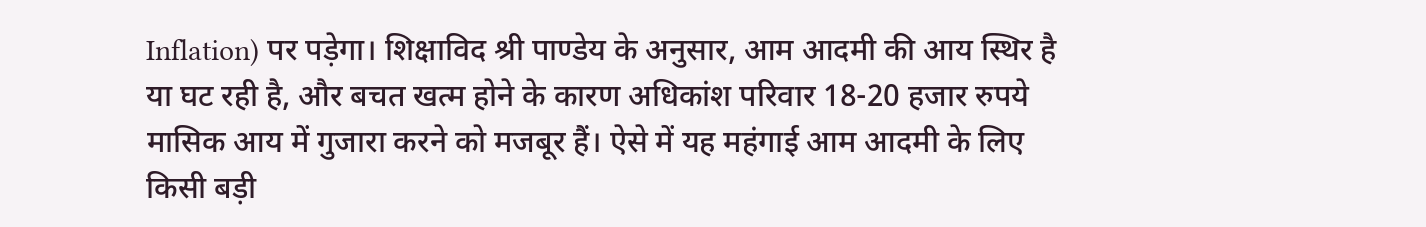Inflation) पर पड़ेगा। शिक्षाविद श्री पाण्डेय के अनुसार, आम आदमी की आय स्थिर है या घट रही है, और बचत खत्म होने के कारण अधिकांश परिवार 18-20 हजार रुपये मासिक आय में गुजारा करने को मजबूर हैं। ऐसे में यह महंगाई आम आदमी के लिए किसी बड़ी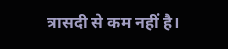त्रासदी से कम नहीं है।